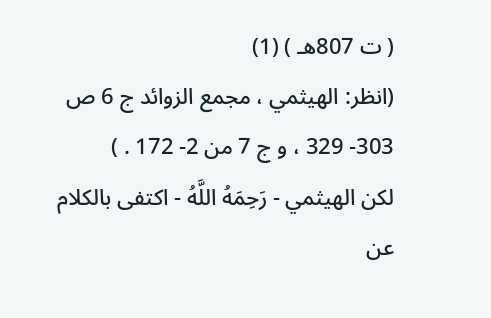( ت 807هـ ) (1)
(انظر: الهيثمي ، مجمع الزوائد ج 6 ص 303- 329 ، و ج 7 من 2- 172 . )
لكن الهيثمي - رَحِمَهُ اللَّهُ - اكتفى بالكلام عن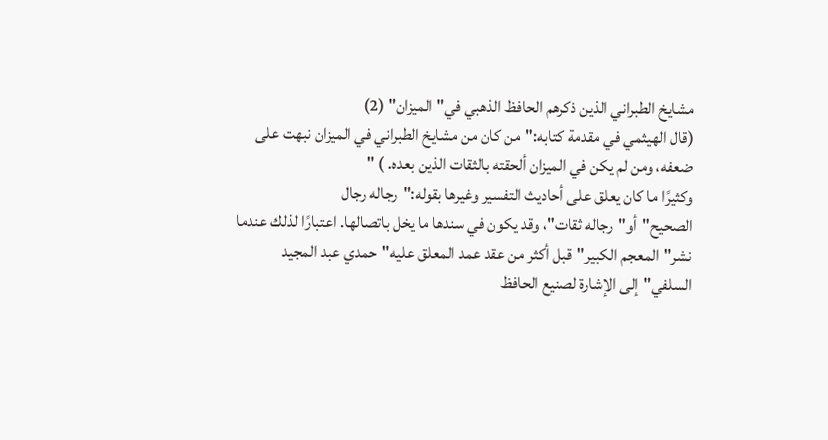مشايخ الطبراني الذين ذكرهم الحافظ الذهبي في"الميزان" (2)
(قال الهيثمي في مقدمة كتابه:"من كان من مشايخ الطبراني في الميزان نبهت على ضعفه، ومن لم يكن في الميزان ألحقته بالثقات الذين بعده. ) "
وكثيرًا ما كان يعلق على أحاديث التفسير وغيرها بقوله:"رجاله رجال الصحيح"أو"رجاله ثقات"، وقد يكون في سندها ما يخل باتصالها. اعتبارًا لذلك عندما نشر"المعجم الكبير"قبل أكثر من عقد عمد المعلق عليه"حمدي عبد المجيد السلفي"إلى الإشارة لصنيع الحافظ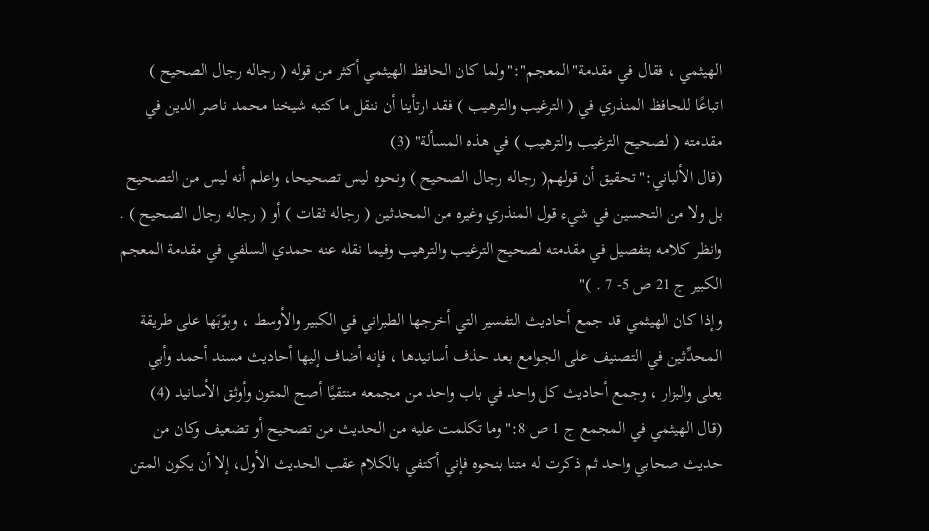الهيثمي ، فقال في مقدمة"المعجم":"ولما كان الحافظ الهيثمي أكثر من قوله ( رجاله رجال الصحيح ) اتباعًا للحافظ المنذري في ( الترغيب والترهيب ) فقد ارتأينا أن ننقل ما كتبه شيخنا محمد ناصر الدين في مقدمته ( لصحيح الترغيب والترهيب ) في هذه المسألة" (3)
(قال الألباني:"تحقيق أن قولهم( رجاله رجال الصحيح ) ونحوه ليس تصحيحا، واعلم أنه ليس من التصحيح بل ولا من التحسين في شيء قول المنذري وغيره من المحدثين ( رجاله ثقات ) أو ( رجاله رجال الصحيح ) . وانظر كلامه بتفصيل في مقدمته لصحيح الترغيب والترهيب وفيما نقله عنه حمدي السلفي في مقدمة المعجم الكبير ج 21 ص 5- 7 . )"
وإذا كان الهيثمي قد جمع أحاديث التفسير التي أخرجها الطبراني في الكبير والأوسط ، وبوّبَها على طريقة المحدِّثين في التصنيف على الجوامع بعد حذف أسانيدها ، فإنه أضاف إليها أحاديث مسند أحمد وأبي يعلى والبزار ، وجمع أحاديث كل واحد في باب واحد من مجمعه منتقيًا أصح المتون وأوثق الأسانيد (4)
(قال الهيثمي في المجمع ج 1 ص 8:"وما تكلمت عليه من الحديث من تصحيح أو تضعيف وكان من حديث صحابي واحد ثم ذكرت له متنا بنحوه فإني أكتفي بالكلام عقب الحديث الأول، إلا أن يكون المتن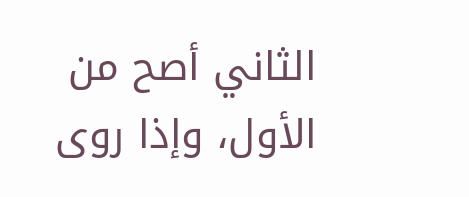الثاني أصح من الأول، وإذا روى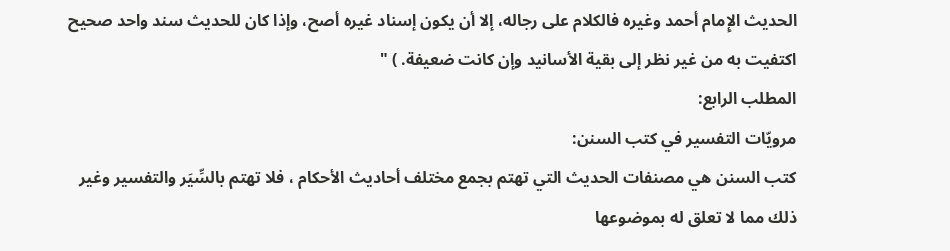الحديث الإِمام أحمد وغيره فالكلام على رجاله، إلا أن يكون إسناد غيره أصح، وإذا كان للحديث سند واحد صحيح اكتفيت به من غير نظر إلى بقية الأسانيد وإن كانت ضعيفة. ) "
المطلب الرابع:
مرويّات التفسير في كتب السنن:
كتب السنن هي مصنفات الحديث التي تهتم بجمع مختلف أحاديث الأحكام ، فلا تهتم بالسِّيَر والتفسير وغير ذلك مما لا تعلق له بموضوعها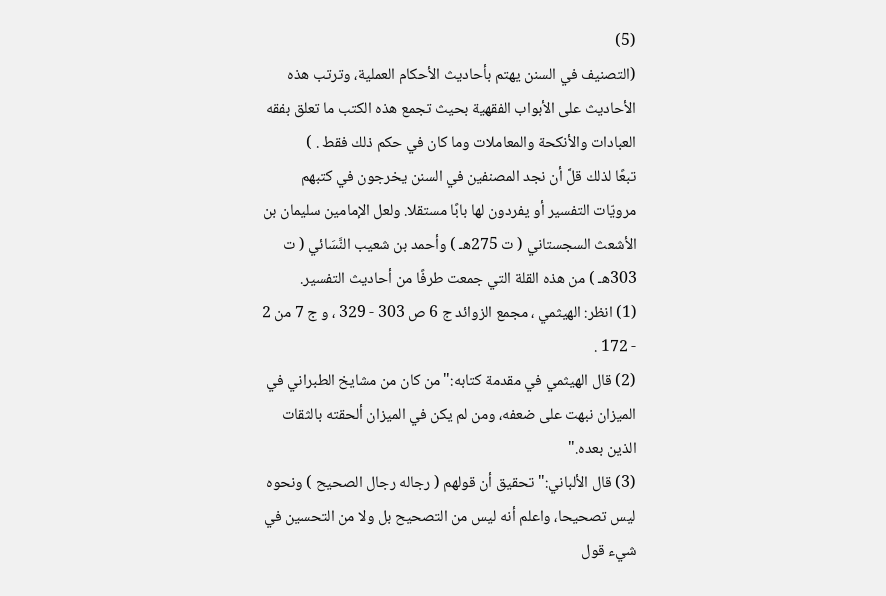(5)
(التصنيف في السنن يهتم بأحاديث الأحكام العملية، وترتب هذه الأحاديث على الأبواب الفقهية بحيث تجمع هذه الكتب ما تعلق بفقه العبادات والأنكحة والمعاملات وما كان في حكم ذلك فقط . )
تبعًا لذلك قلَّ أن نجد المصنفين في السنن يخرجون في كتبهم مرويّات التفسير أو يفردون لها بابًا مستقلا. ولعل الإمامين سليمان بن الأشعث السجستاني ( ت 275هـ ) وأحمد بن شعيب النَّسَائي ( ت 303هـ ) من هذه القلة التي جمعت طرفًا من أحاديث التفسير.
(1) انظر: الهيثمي ، مجمع الزوائد ج 6 ص 303 - 329 ، و ج 7 من 2 - 172 .
(2) قال الهيثمي في مقدمة كتابه:"من كان من مشايخ الطبراني في الميزان نبهت على ضعفه، ومن لم يكن في الميزان ألحقته بالثقات الذين بعده."
(3) قال الألباني:"تحقيق أن قولهم ( رجاله رجال الصحيح ) ونحوه ليس تصحيحا، واعلم أنه ليس من التصحيح بل ولا من التحسين في شيء قول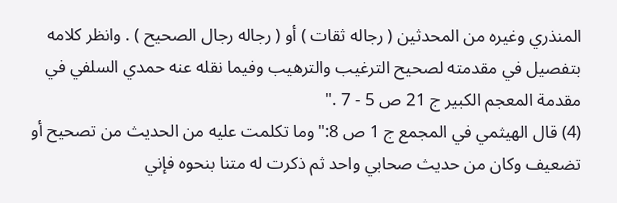المنذري وغيره من المحدثين ( رجاله ثقات ) أو ( رجاله رجال الصحيح ) . وانظر كلامه بتفصيل في مقدمته لصحيح الترغيب والترهيب وفيما نقله عنه حمدي السلفي في مقدمة المعجم الكبير ج 21 ص 5 - 7 ."
(4) قال الهيثمي في المجمع ج 1 ص 8:"وما تكلمت عليه من الحديث من تصحيح أو تضعيف وكان من حديث صحابي واحد ثم ذكرت له متنا بنحوه فإني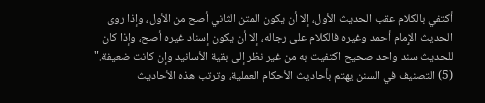أكتفي بالكلام عقب الحديث الأول، إلا أن يكون المتن الثاني أصح من الأول، وإذا روى الحديث الإِمام أحمد وغيره فالكلام على رجاله، إلا أن يكون إسناد غيره أصح، وإذا كان للحديث سند واحد صحيح اكتفيت به من غير نظر إلى بقية الأسانيد وإن كانت ضعيفة."
(5) التصنيف في السنن يهتم بأحاديث الأحكام العملية، وترتب هذه الأحاديث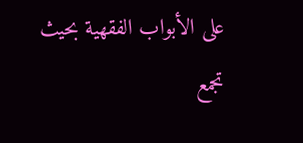على الأبواب الفقهية بحيث تجمع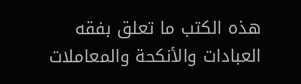هذه الكتب ما تعلق بفقه العبادات والأنكحة والمعاملات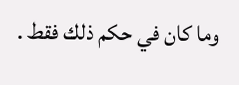وما كان في حكم ذلك فقط .